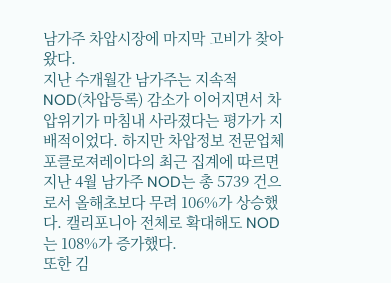남가주 차압시장에 마지막 고비가 찾아왔다.
지난 수개월간 남가주는 지속적 NOD(차압등록) 감소가 이어지면서 차압위기가 마침내 사라졌다는 평가가 지배적이었다. 하지만 차압정보 전문업체 포클로져레이다의 최근 집계에 따르면 지난 4월 남가주 NOD는 총 5739 건으로서 올해초보다 무려 106%가 상승했다. 캘리포니아 전체로 확대해도 NOD는 108%가 증가했다.
또한 김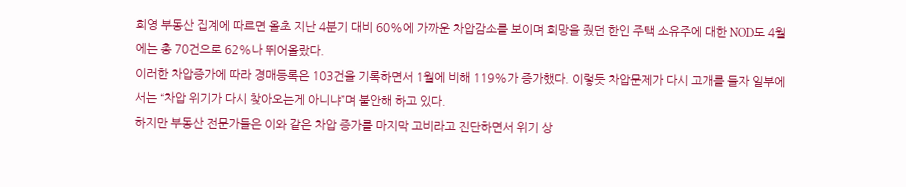희영 부동산 집계에 따르면 올초 지난 4분기 대비 60%에 가까운 차압감소를 보이며 희망을 줬던 한인 주택 소유주에 대한 NOD도 4월에는 총 70건으로 62%나 뛰어올랐다.
이러한 차압증가에 따라 경매등록은 103건을 기록하면서 1월에 비해 119%가 증가했다. 이렇듯 차압문제가 다시 고개를 들자 일부에서는 “차압 위기가 다시 찾아오는게 아니냐”며 불안해 하고 있다.
하지만 부동산 전문가들은 이와 같은 차압 증가를 마지막 고비라고 진단하면서 위기 상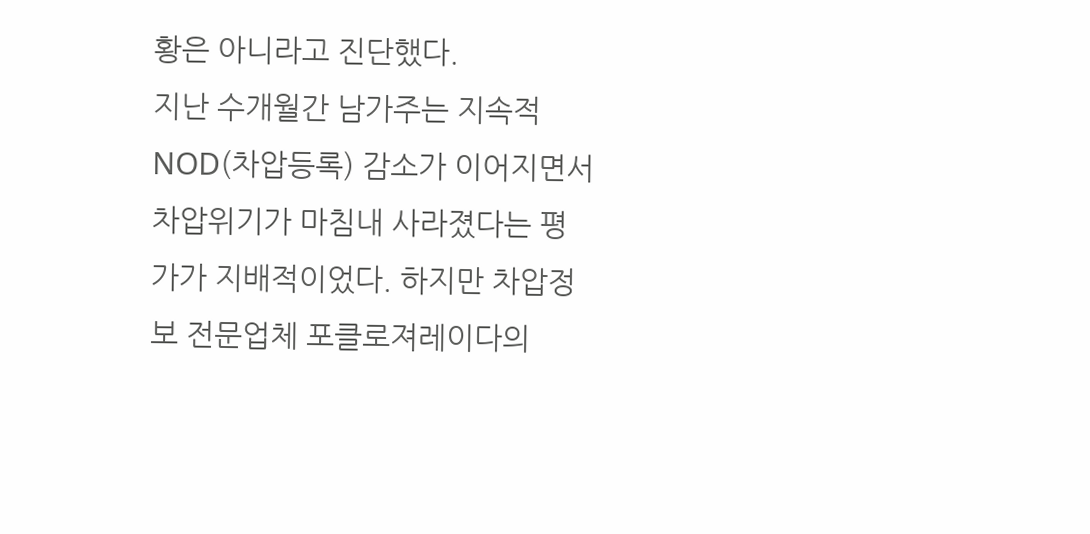황은 아니라고 진단했다.
지난 수개월간 남가주는 지속적 NOD(차압등록) 감소가 이어지면서 차압위기가 마침내 사라졌다는 평가가 지배적이었다. 하지만 차압정보 전문업체 포클로져레이다의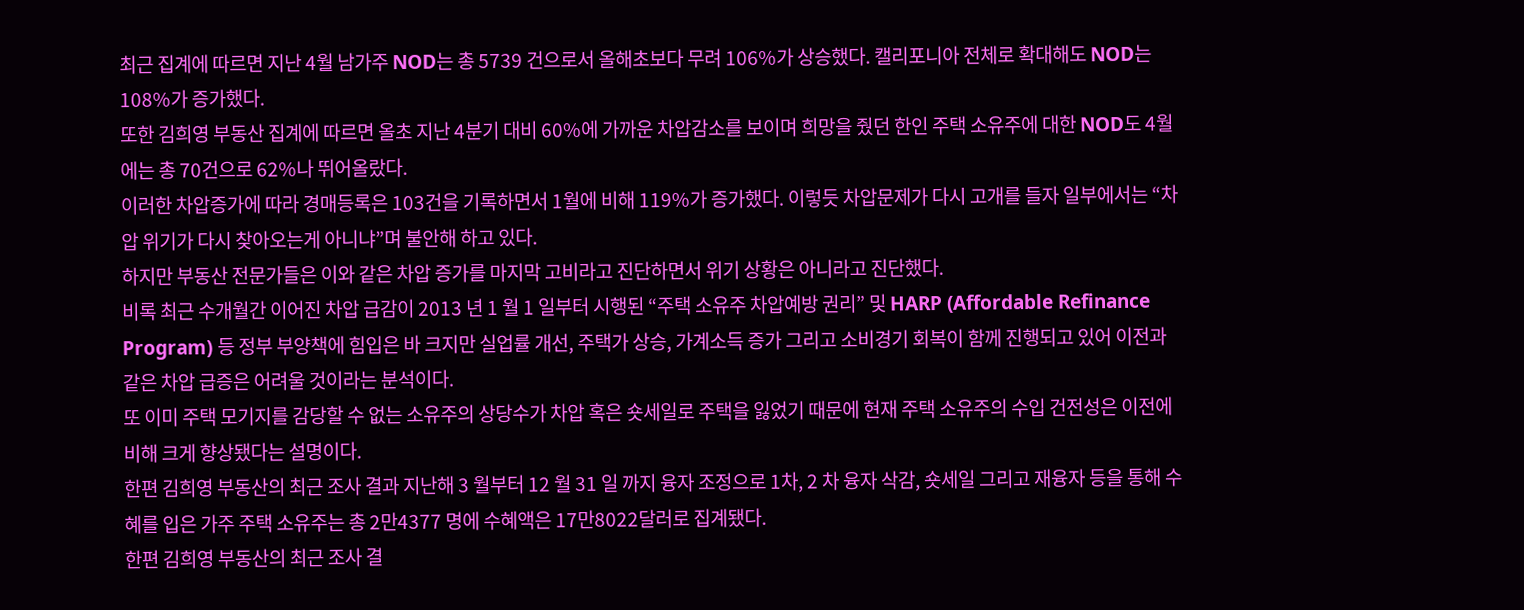최근 집계에 따르면 지난 4월 남가주 NOD는 총 5739 건으로서 올해초보다 무려 106%가 상승했다. 캘리포니아 전체로 확대해도 NOD는 108%가 증가했다.
또한 김희영 부동산 집계에 따르면 올초 지난 4분기 대비 60%에 가까운 차압감소를 보이며 희망을 줬던 한인 주택 소유주에 대한 NOD도 4월에는 총 70건으로 62%나 뛰어올랐다.
이러한 차압증가에 따라 경매등록은 103건을 기록하면서 1월에 비해 119%가 증가했다. 이렇듯 차압문제가 다시 고개를 들자 일부에서는 “차압 위기가 다시 찾아오는게 아니냐”며 불안해 하고 있다.
하지만 부동산 전문가들은 이와 같은 차압 증가를 마지막 고비라고 진단하면서 위기 상황은 아니라고 진단했다.
비록 최근 수개월간 이어진 차압 급감이 2013 년 1 월 1 일부터 시행된 “주택 소유주 차압예방 권리” 및 HARP (Affordable Refinance Program) 등 정부 부양책에 힘입은 바 크지만 실업률 개선, 주택가 상승, 가계소득 증가 그리고 소비경기 회복이 함께 진행되고 있어 이전과 같은 차압 급증은 어려울 것이라는 분석이다.
또 이미 주택 모기지를 감당할 수 없는 소유주의 상당수가 차압 혹은 숏세일로 주택을 잃었기 때문에 현재 주택 소유주의 수입 건전성은 이전에 비해 크게 향상됐다는 설명이다.
한편 김희영 부동산의 최근 조사 결과 지난해 3 월부터 12 월 31 일 까지 융자 조정으로 1차, 2 차 융자 삭감, 숏세일 그리고 재융자 등을 통해 수혜를 입은 가주 주택 소유주는 총 2만4377 명에 수혜액은 17만8022달러로 집계됐다.
한편 김희영 부동산의 최근 조사 결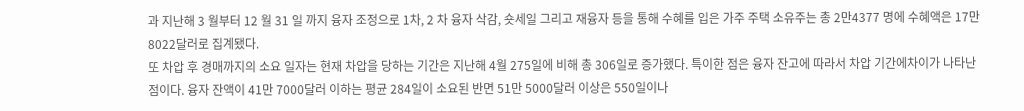과 지난해 3 월부터 12 월 31 일 까지 융자 조정으로 1차, 2 차 융자 삭감, 숏세일 그리고 재융자 등을 통해 수혜를 입은 가주 주택 소유주는 총 2만4377 명에 수혜액은 17만8022달러로 집계됐다.
또 차압 후 경매까지의 소요 일자는 현재 차압을 당하는 기간은 지난해 4월 275일에 비해 총 306일로 증가했다. 특이한 점은 융자 잔고에 따라서 차압 기간에차이가 나타난 점이다. 융자 잔액이 41만 7000달러 이하는 평균 284일이 소요된 반면 51만 5000달러 이상은 550일이나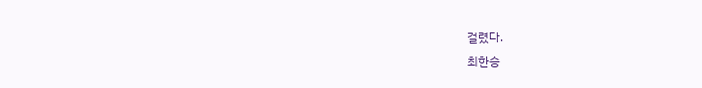걸렸다.
최한승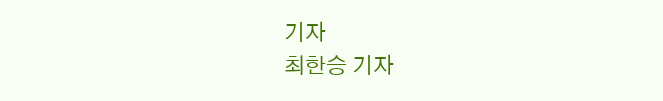기자
최한승 기자